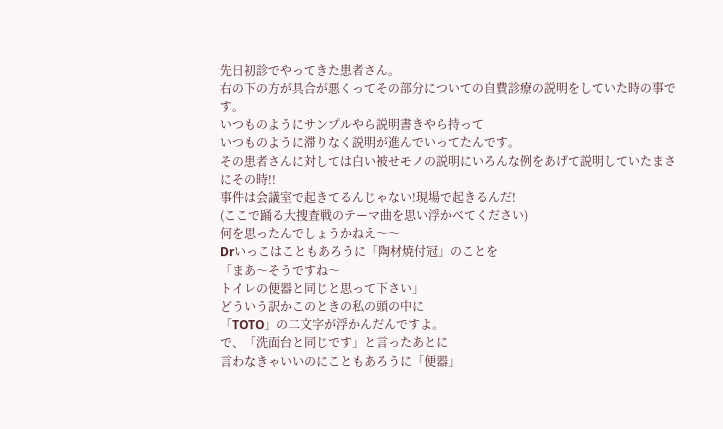先日初診でやってきた患者さん。
右の下の方が具合が悪くってその部分についての自費診療の説明をしていた時の事です。
いつものようにサンプルやら説明書きやら持って
いつものように滞りなく説明が進んでいってたんです。
その患者さんに対しては白い被せモノの説明にいろんな例をあげて説明していたまさにその時!!
事件は会議室で起きてるんじゃない!現場で起きるんだ!
(ここで踊る大捜査戦のテーマ曲を思い浮かべてください)
何を思ったんでしょうかねえ〜〜
Drいっこはこともあろうに「陶材焼付冠」のことを
「まあ〜そうですね〜
トイレの便器と同じと思って下さい」
どういう訳かこのときの私の頭の中に
「TOTO」の二文字が浮かんだんですよ。
で、「洗面台と同じです」と言ったあとに
言わなきゃいいのにこともあろうに「便器」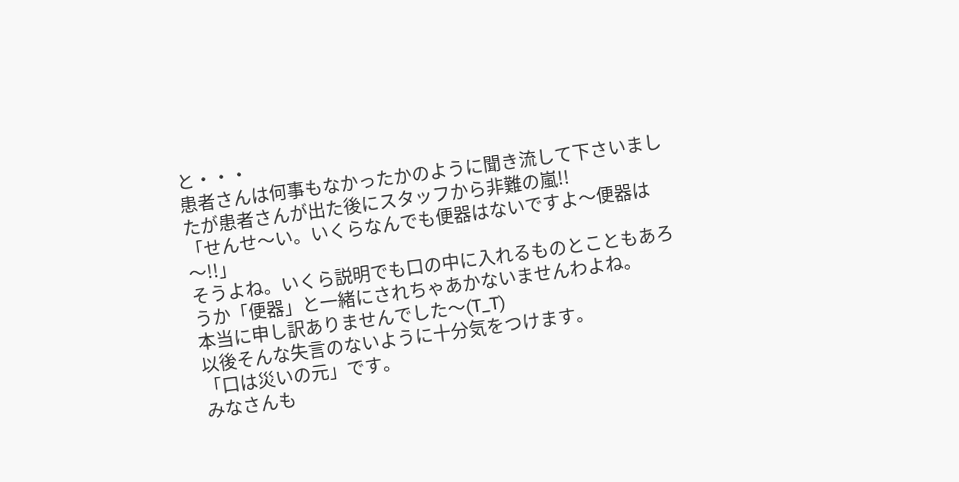と・・・
患者さんは何事もなかったかのように聞き流して下さいましたが患者さんが出た後にスタッフから非難の嵐!!
「せんせ〜い。いくらなんでも便器はないですよ〜便器は〜!!」
そうよね。いくら説明でも口の中に入れるものとこともあろうか「便器」と一緒にされちゃあかないませんわよね。
本当に申し訳ありませんでした〜(T_T)
以後そんな失言のないように十分気をつけます。
「口は災いの元」です。
みなさんも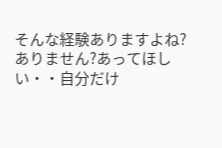そんな経験ありますよね?
ありません?あってほしい・・自分だけ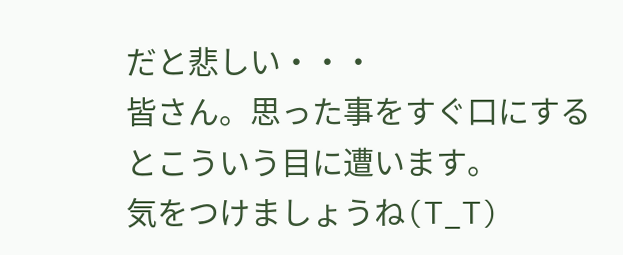だと悲しい・・・
皆さん。思った事をすぐ口にするとこういう目に遭います。
気をつけましょうね(T_T)